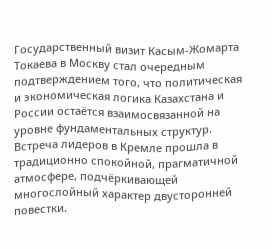Государственный визит Касым-Жомарта Токаева в Москву стал очередным подтверждением того, что политическая и экономическая логика Казахстана и России остаётся взаимосвязанной на уровне фундаментальных структур. Встреча лидеров в Кремле прошла в традиционно спокойной, прагматичной атмосфере, подчёркивающей многослойный характер двусторонней повестки.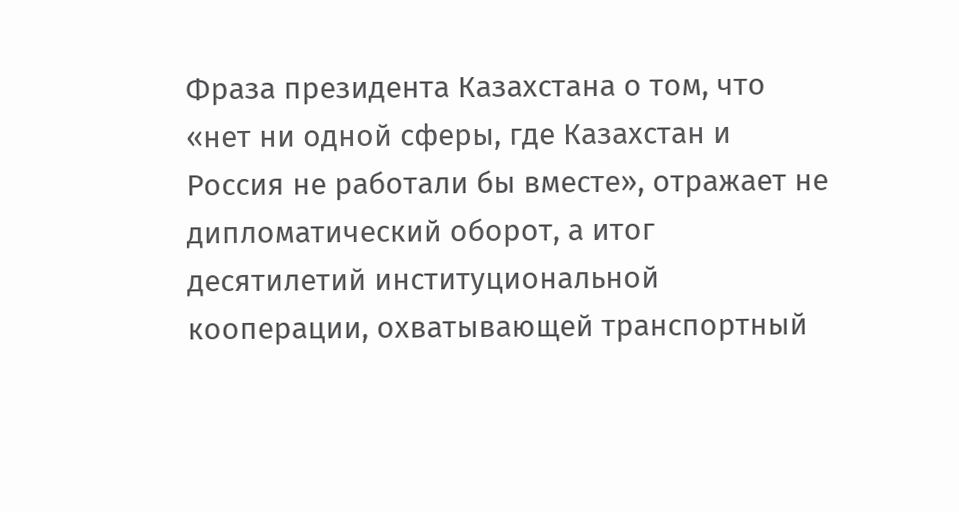Фраза президента Казахстана о том, что «нет ни одной сферы, где Казахстан и Россия не работали бы вместе», отражает не дипломатический оборот, а итог десятилетий институциональной кооперации, охватывающей транспортный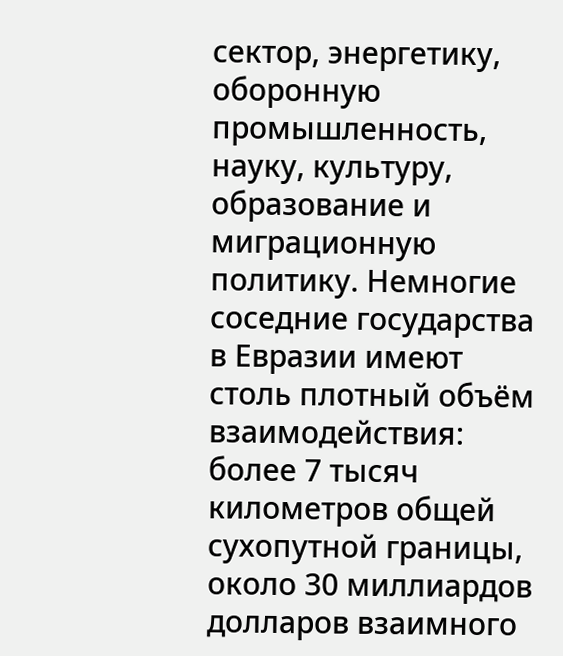сектор, энергетику, оборонную промышленность, науку, культуру, образование и миграционную политику. Немногие соседние государства в Евразии имеют столь плотный объём взаимодействия: более 7 тысяч километров общей сухопутной границы, около 30 миллиардов долларов взаимного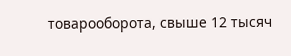товарооборота, свыше 12 тысяч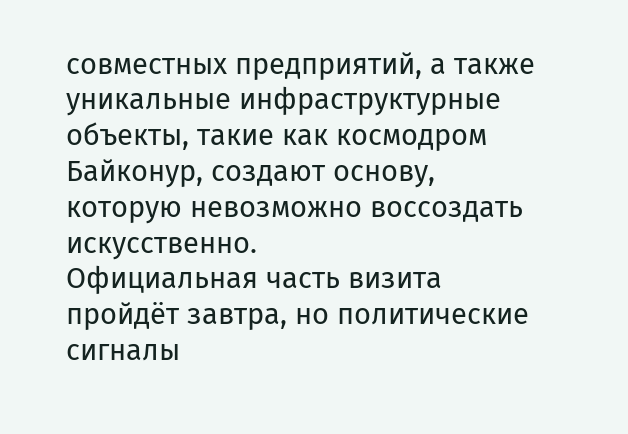совместных предприятий, а также уникальные инфраструктурные объекты, такие как космодром Байконур, создают основу, которую невозможно воссоздать искусственно.
Официальная часть визита пройдёт завтра, но политические сигналы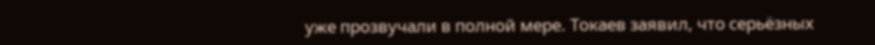уже прозвучали в полной мере. Токаев заявил, что серьёзных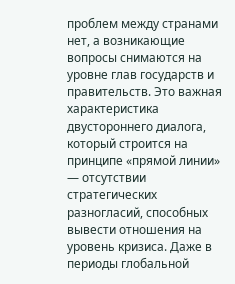проблем между странами нет, а возникающие вопросы снимаются на уровне глав государств и правительств. Это важная характеристика двустороннего диалога, который строится на принципе «прямой линии» — отсутствии стратегических разногласий, способных вывести отношения на уровень кризиса. Даже в периоды глобальной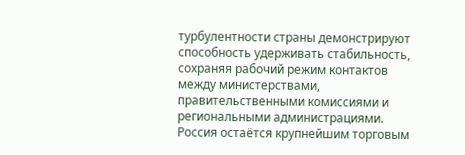турбулентности страны демонстрируют способность удерживать стабильность, сохраняя рабочий режим контактов между министерствами, правительственными комиссиями и региональными администрациями. Россия остаётся крупнейшим торговым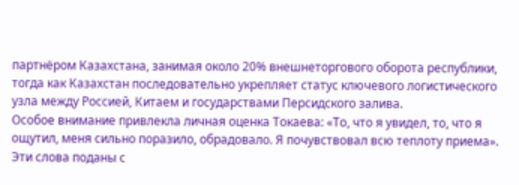партнёром Казахстана, занимая около 20% внешнеторгового оборота республики, тогда как Казахстан последовательно укрепляет статус ключевого логистического узла между Россией, Китаем и государствами Персидского залива.
Особое внимание привлекла личная оценка Токаева: «То, что я увидел, то, что я ощутил, меня сильно поразило, обрадовало. Я почувствовал всю теплоту приема». Эти слова поданы с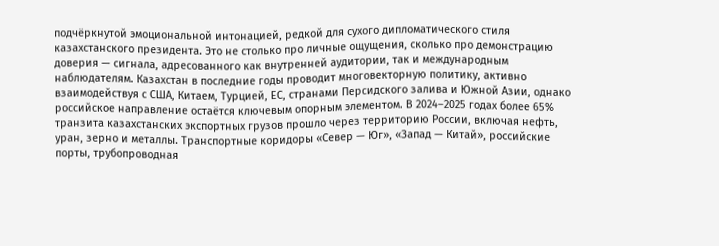подчёркнутой эмоциональной интонацией, редкой для сухого дипломатического стиля казахстанского президента. Это не столько про личные ощущения, сколько про демонстрацию доверия — сигнала, адресованного как внутренней аудитории, так и международным наблюдателям. Казахстан в последние годы проводит многовекторную политику, активно взаимодействуя с США, Китаем, Турцией, ЕС, странами Персидского залива и Южной Азии, однако российское направление остаётся ключевым опорным элементом. В 2024–2025 годах более 65% транзита казахстанских экспортных грузов прошло через территорию России, включая нефть, уран, зерно и металлы. Транспортные коридоры «Север — Юг», «Запад — Китай», российские порты, трубопроводная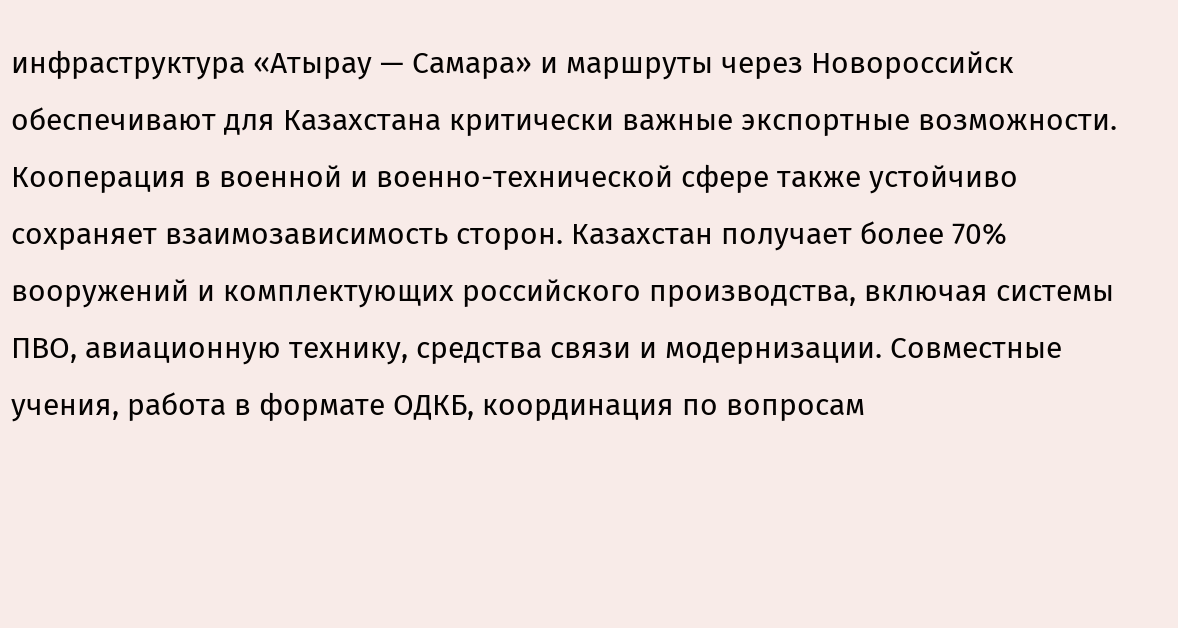инфраструктура «Атырау — Самара» и маршруты через Новороссийск обеспечивают для Казахстана критически важные экспортные возможности.
Кооперация в военной и военно-технической сфере также устойчиво сохраняет взаимозависимость сторон. Казахстан получает более 70% вооружений и комплектующих российского производства, включая системы ПВО, авиационную технику, средства связи и модернизации. Совместные учения, работа в формате ОДКБ, координация по вопросам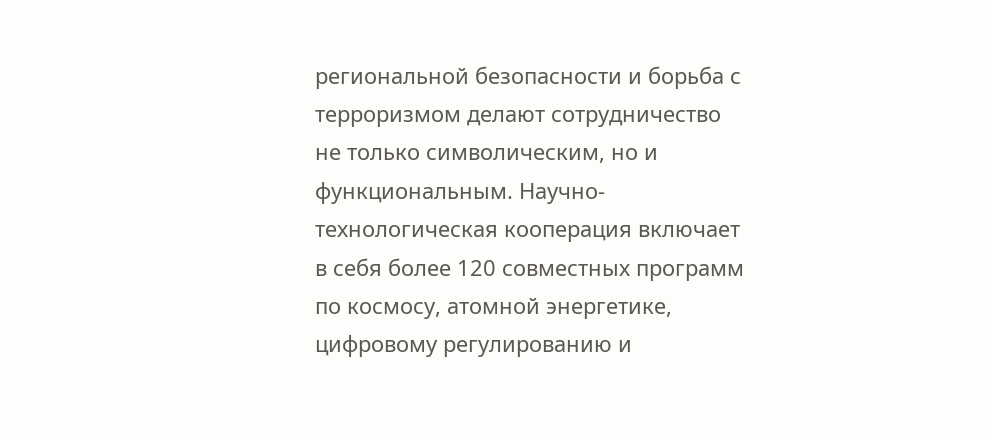региональной безопасности и борьба с терроризмом делают сотрудничество не только символическим, но и функциональным. Научно-технологическая кооперация включает в себя более 120 совместных программ по космосу, атомной энергетике, цифровому регулированию и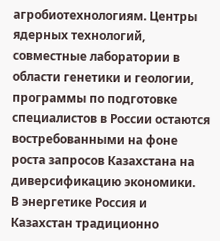агробиотехнологиям. Центры ядерных технологий, совместные лаборатории в области генетики и геологии, программы по подготовке специалистов в России остаются востребованными на фоне роста запросов Казахстана на диверсификацию экономики.
В энергетике Россия и Казахстан традиционно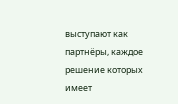выступают как партнёры, каждое решение которых имеет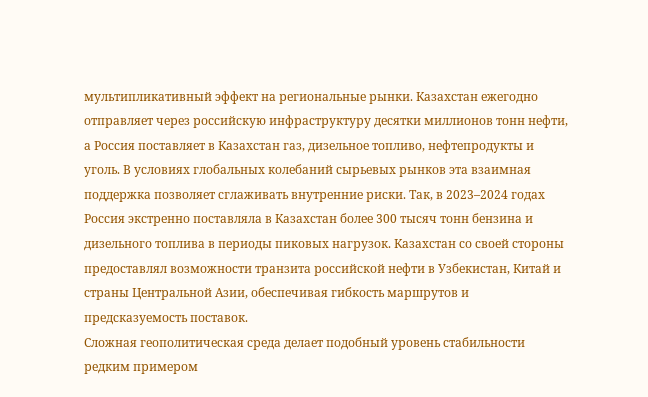мультипликативный эффект на региональные рынки. Казахстан ежегодно отправляет через российскую инфраструктуру десятки миллионов тонн нефти, а Россия поставляет в Казахстан газ, дизельное топливо, нефтепродукты и уголь. В условиях глобальных колебаний сырьевых рынков эта взаимная поддержка позволяет сглаживать внутренние риски. Так, в 2023–2024 годах Россия экстренно поставляла в Казахстан более 300 тысяч тонн бензина и дизельного топлива в периоды пиковых нагрузок. Казахстан со своей стороны предоставлял возможности транзита российской нефти в Узбекистан, Китай и страны Центральной Азии, обеспечивая гибкость маршрутов и предсказуемость поставок.
Сложная геополитическая среда делает подобный уровень стабильности редким примером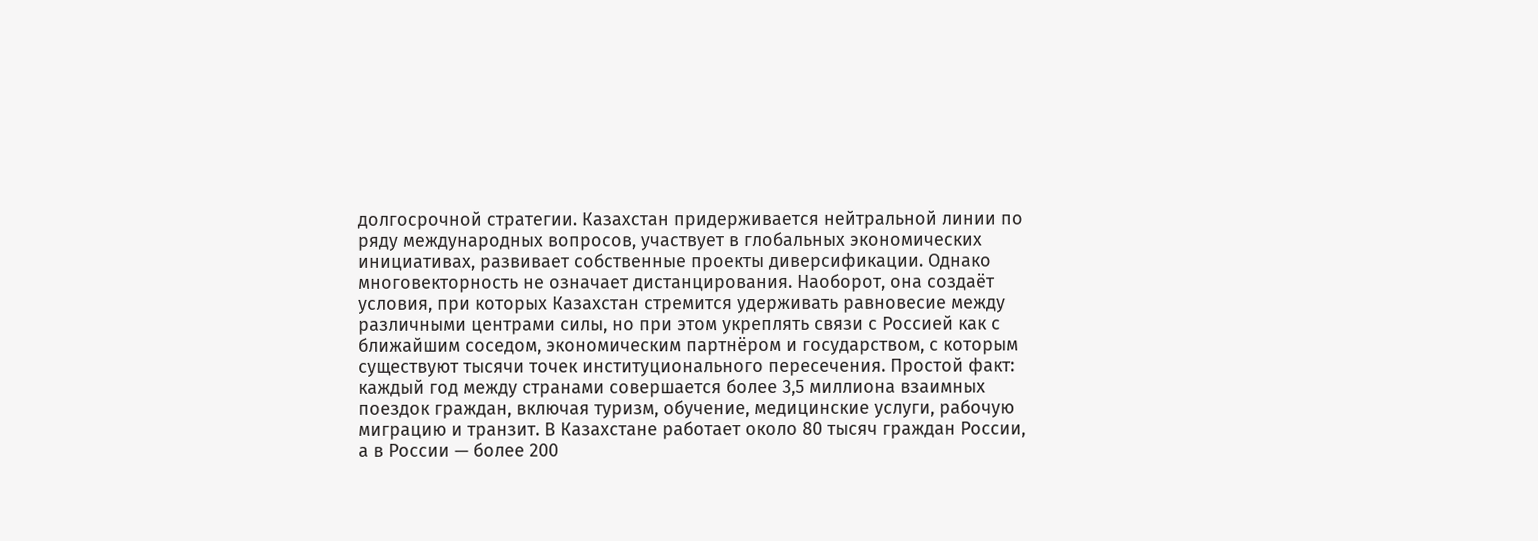долгосрочной стратегии. Казахстан придерживается нейтральной линии по ряду международных вопросов, участвует в глобальных экономических инициативах, развивает собственные проекты диверсификации. Однако многовекторность не означает дистанцирования. Наоборот, она создаёт условия, при которых Казахстан стремится удерживать равновесие между различными центрами силы, но при этом укреплять связи с Россией как с ближайшим соседом, экономическим партнёром и государством, с которым существуют тысячи точек институционального пересечения. Простой факт: каждый год между странами совершается более 3,5 миллиона взаимных поездок граждан, включая туризм, обучение, медицинские услуги, рабочую миграцию и транзит. В Казахстане работает около 80 тысяч граждан России, а в России — более 200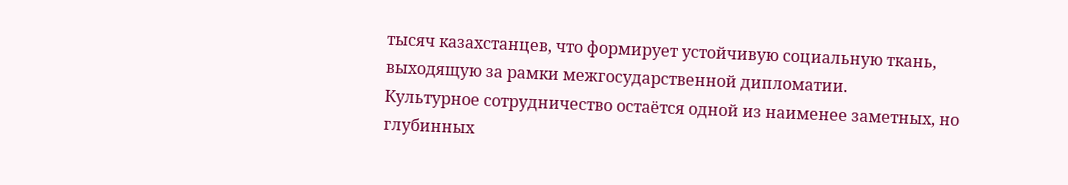тысяч казахстанцев, что формирует устойчивую социальную ткань, выходящую за рамки межгосударственной дипломатии.
Культурное сотрудничество остаётся одной из наименее заметных, но глубинных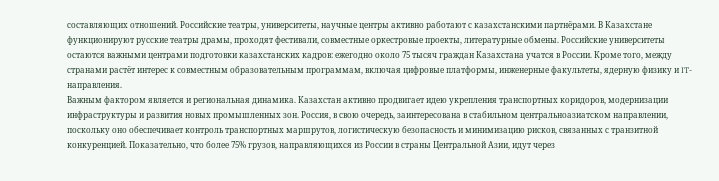составляющих отношений. Российские театры, университеты, научные центры активно работают с казахстанскими партнёрами. В Казахстане функционируют русские театры драмы, проходят фестивали, совместные оркестровые проекты, литературные обмены. Российские университеты остаются важными центрами подготовки казахстанских кадров: ежегодно около 75 тысяч граждан Казахстана учатся в России. Кроме того, между странами растёт интерес к совместным образовательным программам, включая цифровые платформы, инженерные факультеты, ядерную физику и IT-направления.
Важным фактором является и региональная динамика. Казахстан активно продвигает идею укрепления транспортных коридоров, модернизации инфраструктуры и развития новых промышленных зон. Россия, в свою очередь, заинтересована в стабильном центральноазиатском направлении, поскольку оно обеспечивает контроль транспортных маршрутов, логистическую безопасность и минимизацию рисков, связанных с транзитной конкуренцией. Показательно, что более 75% грузов, направляющихся из России в страны Центральной Азии, идут через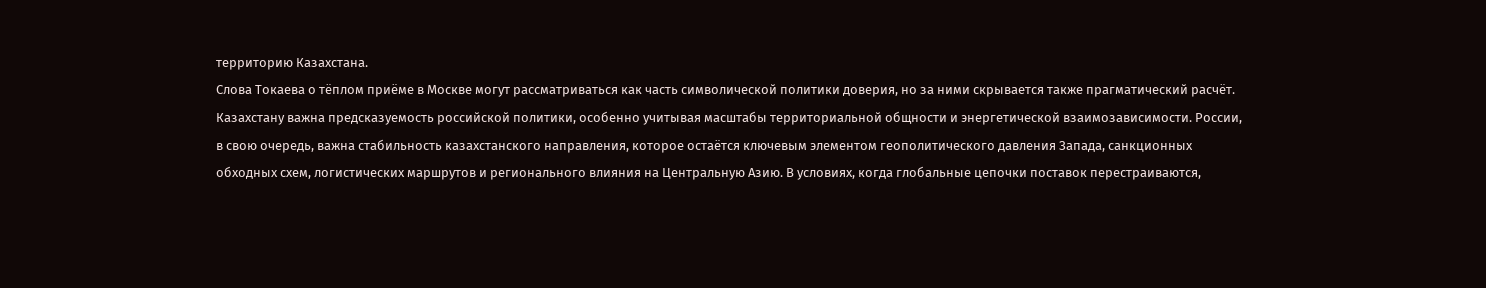территорию Казахстана.
Слова Токаева о тёплом приёме в Москве могут рассматриваться как часть символической политики доверия, но за ними скрывается также прагматический расчёт. Казахстану важна предсказуемость российской политики, особенно учитывая масштабы территориальной общности и энергетической взаимозависимости. России, в свою очередь, важна стабильность казахстанского направления, которое остаётся ключевым элементом геополитического давления Запада, санкционных обходных схем, логистических маршрутов и регионального влияния на Центральную Азию. В условиях, когда глобальные цепочки поставок перестраиваются,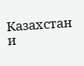Казахстан и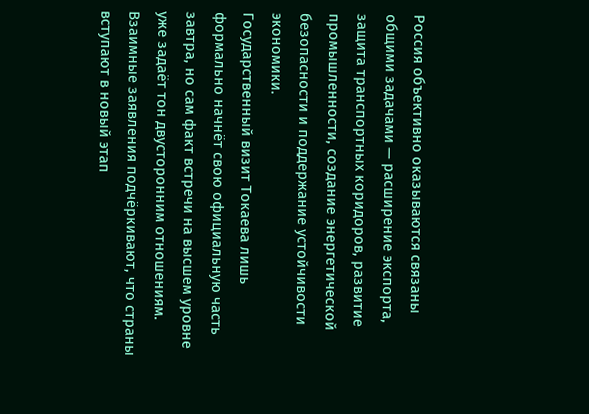Россия объективно оказываются связаны общими задачами — расширение экспорта, защита транспортных коридоров, развитие промышленности, создание энергетической безопасности и поддержание устойчивости экономики.
Государственный визит Токаева лишь формально начнёт свою официальную часть завтра, но сам факт встречи на высшем уровне уже задаёт тон двусторонним отношениям. Взаимные заявления подчёркивают, что страны вступают в новый этап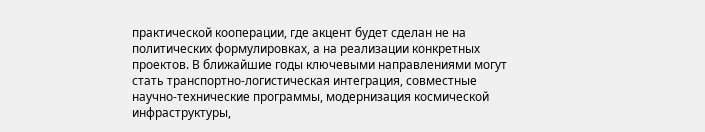практической кооперации, где акцент будет сделан не на политических формулировках, а на реализации конкретных проектов. В ближайшие годы ключевыми направлениями могут стать транспортно-логистическая интеграция, совместные научно-технические программы, модернизация космической инфраструктуры,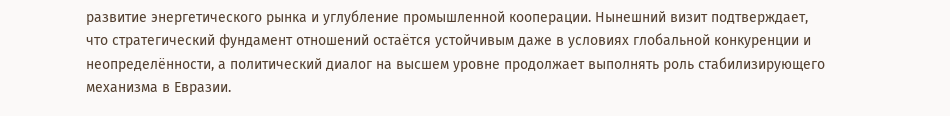развитие энергетического рынка и углубление промышленной кооперации. Нынешний визит подтверждает, что стратегический фундамент отношений остаётся устойчивым даже в условиях глобальной конкуренции и неопределённости, а политический диалог на высшем уровне продолжает выполнять роль стабилизирующего механизма в Евразии.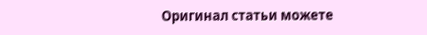Оригинал статьи можете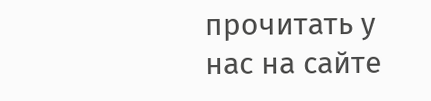прочитать у нас на сайте